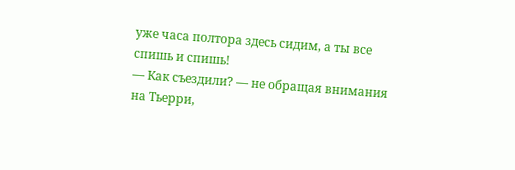уже часа полтора здесь сидим, а ты все спишь и спишь!
— Как съездили? — не обращая внимания на Тьерри,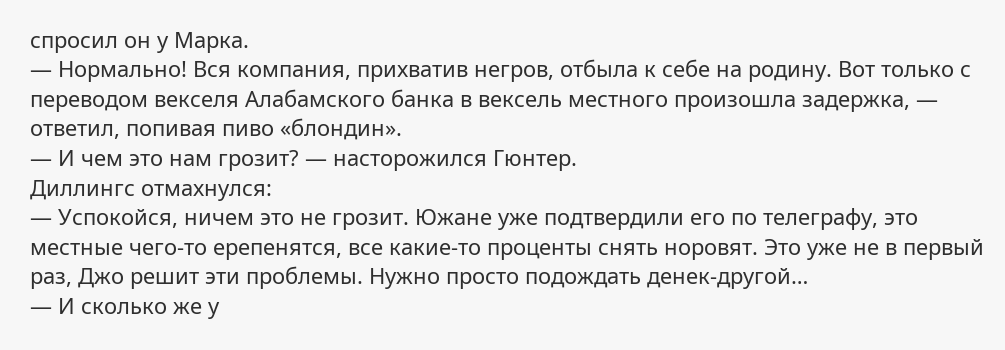спросил он у Марка.
— Нормально! Вся компания, прихватив негров, отбыла к себе на родину. Вот только с переводом векселя Алабамского банка в вексель местного произошла задержка, — ответил, попивая пиво «блондин».
— И чем это нам грозит? — насторожился Гюнтер.
Диллингс отмахнулся:
— Успокойся, ничем это не грозит. Южане уже подтвердили его по телеграфу, это местные чего-то ерепенятся, все какие-то проценты снять норовят. Это уже не в первый раз, Джо решит эти проблемы. Нужно просто подождать денек-другой…
— И сколько же у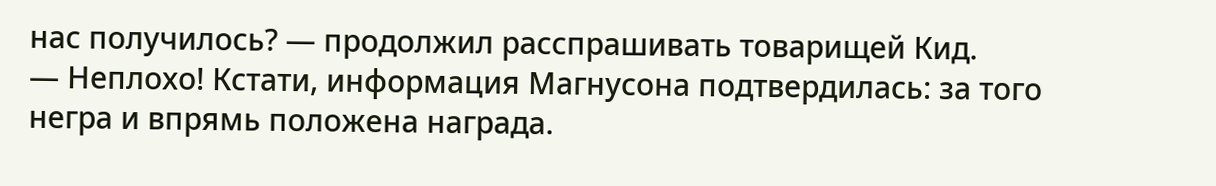нас получилось? — продолжил расспрашивать товарищей Кид.
— Неплохо! Кстати, информация Магнусона подтвердилась: за того негра и впрямь положена награда.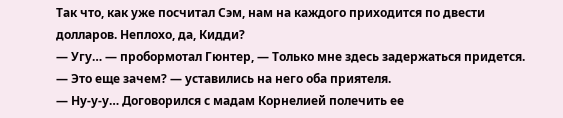Так что, как уже посчитал Сэм, нам на каждого приходится по двести долларов. Неплохо, да, Кидди?
— Угу… — пробормотал Гюнтер, — Только мне здесь задержаться придется.
— Это еще зачем? — уставились на него оба приятеля.
— Ну-у-у… Договорился с мадам Корнелией полечить ее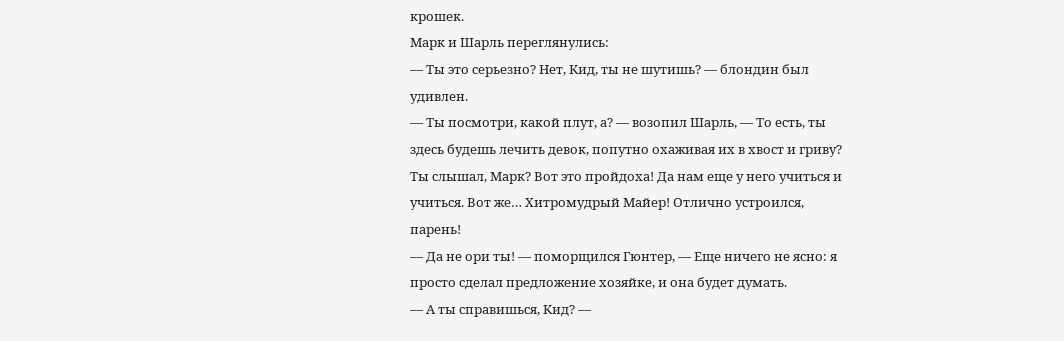крошек.
Марк и Шарль переглянулись:
— Ты это серьезно? Нет, Кид, ты не шутишь? — блондин был удивлен.
— Ты посмотри, какой плут, а? — возопил Шарль, — То есть, ты здесь будешь лечить девок, попутно охаживая их в хвост и гриву? Ты слышал, Марк? Вот это пройдоха! Да нам еще у него учиться и учиться. Вот же… Хитромудрый Майер! Отлично устроился, парень!
— Да не ори ты! — поморщился Гюнтер, — Еще ничего не ясно: я просто сделал предложение хозяйке, и она будет думать.
— А ты справишься, Кид? —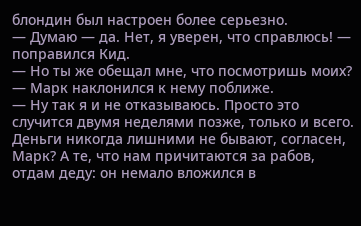блондин был настроен более серьезно.
— Думаю — да. Нет, я уверен, что справлюсь! — поправился Кид.
— Но ты же обещал мне, что посмотришь моих? — Марк наклонился к нему поближе.
— Ну так я и не отказываюсь. Просто это случится двумя неделями позже, только и всего. Деньги никогда лишними не бывают, согласен, Марк? А те, что нам причитаются за рабов, отдам деду: он немало вложился в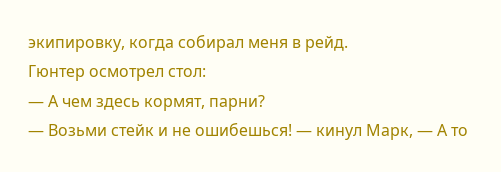экипировку, когда собирал меня в рейд.
Гюнтер осмотрел стол:
— А чем здесь кормят, парни?
— Возьми стейк и не ошибешься! — кинул Марк, — А то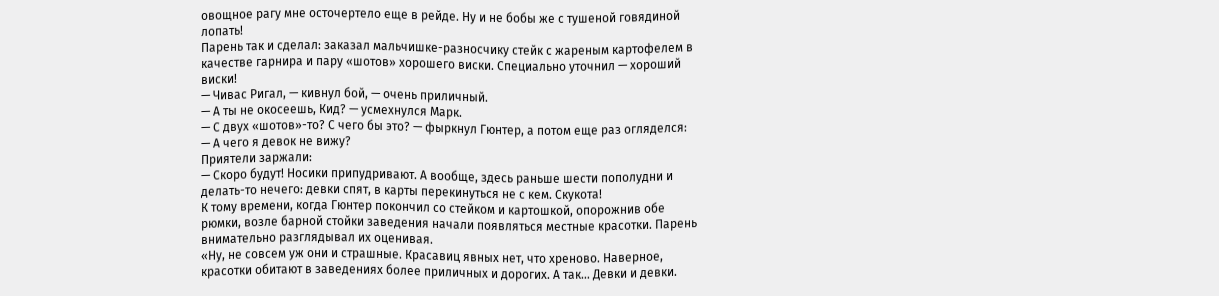овощное рагу мне осточертело еще в рейде. Ну и не бобы же с тушеной говядиной лопать!
Парень так и сделал: заказал мальчишке-разносчику стейк с жареным картофелем в качестве гарнира и пару «шотов» хорошего виски. Специально уточнил — хороший виски!
— Чивас Ригал, — кивнул бой, — очень приличный.
— А ты не окосеешь, Кид? — усмехнулся Марк.
— С двух «шотов»-то? С чего бы это? — фыркнул Гюнтер, а потом еще раз огляделся:
— А чего я девок не вижу?
Приятели заржали:
— Скоро будут! Носики припудривают. А вообще, здесь раньше шести пополудни и делать-то нечего: девки спят, в карты перекинуться не с кем. Скукота!
К тому времени, когда Гюнтер покончил со стейком и картошкой, опорожнив обе рюмки, возле барной стойки заведения начали появляться местные красотки. Парень внимательно разглядывал их оценивая.
«Ну, не совсем уж они и страшные. Красавиц явных нет, что хреново. Наверное, красотки обитают в заведениях более приличных и дорогих. А так… Девки и девки.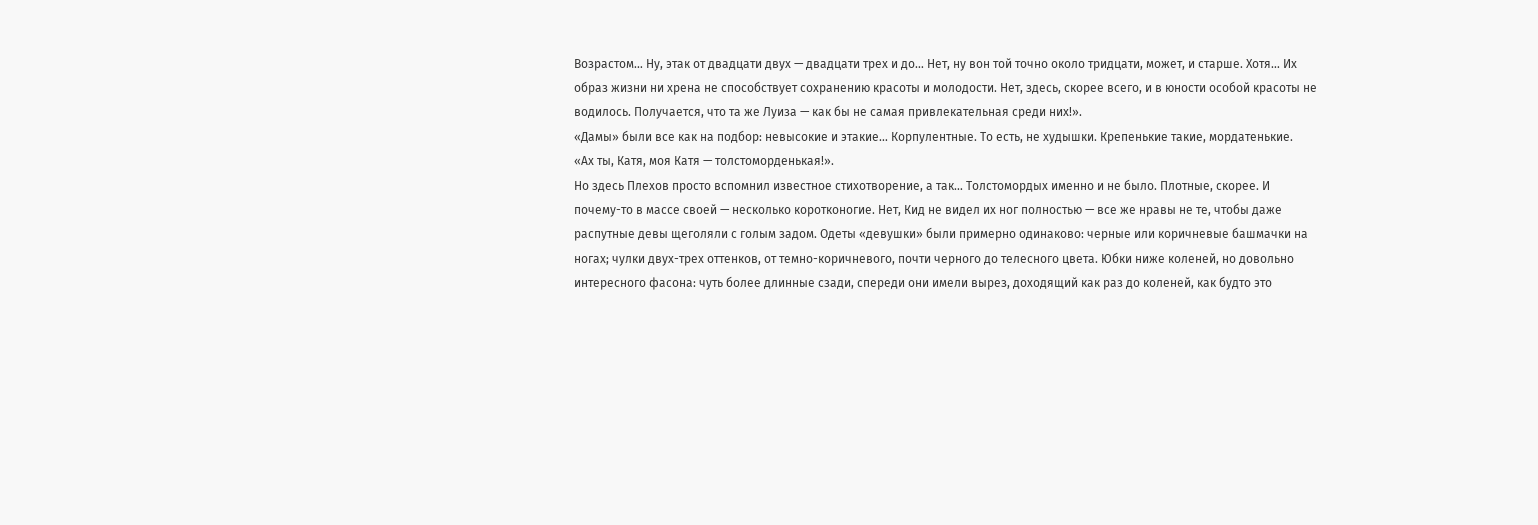Возрастом… Ну, этак от двадцати двух — двадцати трех и до… Нет, ну вон той точно около тридцати, может, и старше. Хотя… Их образ жизни ни хрена не способствует сохранению красоты и молодости. Нет, здесь, скорее всего, и в юности особой красоты не водилось. Получается, что та же Луиза — как бы не самая привлекательная среди них!».
«Дамы» были все как на подбор: невысокие и этакие… Корпулентные. То есть, не худышки. Крепенькие такие, мордатенькие.
«Ах ты, Катя, моя Катя — толстоморденькая!».
Но здесь Плехов просто вспомнил известное стихотворение, а так… Толстомордых именно и не было. Плотные, скорее. И почему-то в массе своей — несколько коротконогие. Нет, Кид не видел их ног полностью — все же нравы не те, чтобы даже распутные девы щеголяли с голым задом. Одеты «девушки» были примерно одинаково: черные или коричневые башмачки на ногах; чулки двух-трех оттенков, от темно-коричневого, почти черного до телесного цвета. Юбки ниже коленей, но довольно интересного фасона: чуть более длинные сзади, спереди они имели вырез, доходящий как раз до коленей, как будто это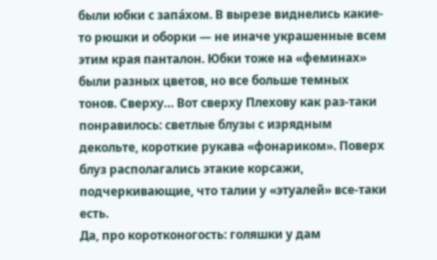были юбки с запа́хом. В вырезе виднелись какие-то рюшки и оборки — не иначе украшенные всем этим края панталон. Юбки тоже на «феминах» были разных цветов, но все больше темных тонов. Сверху… Вот сверху Плехову как раз-таки понравилось: светлые блузы с изрядным декольте, короткие рукава «фонариком». Поверх блуз располагались этакие корсажи, подчеркивающие, что талии у «этуалей» все-таки есть.
Да, про коротконогость: голяшки у дам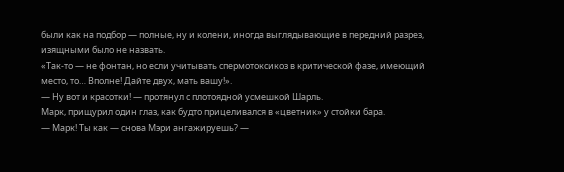были как на подбор — полные, ну и колени, иногда выглядывающие в передний разрез, изящными было не назвать.
«Так-то — не фонтан, но если учитывать спермотоксикоз в критической фазе, имеющий место, то… Вполне! Дайте двух, мать вашу!».
— Ну вот и красотки! — протянул с плотоядной усмешкой Шарль.
Марк, прищурил один глаз, как будто прицеливался в «цветник» у стойки бара.
— Марк! Ты как — снова Мэри ангажируешь? —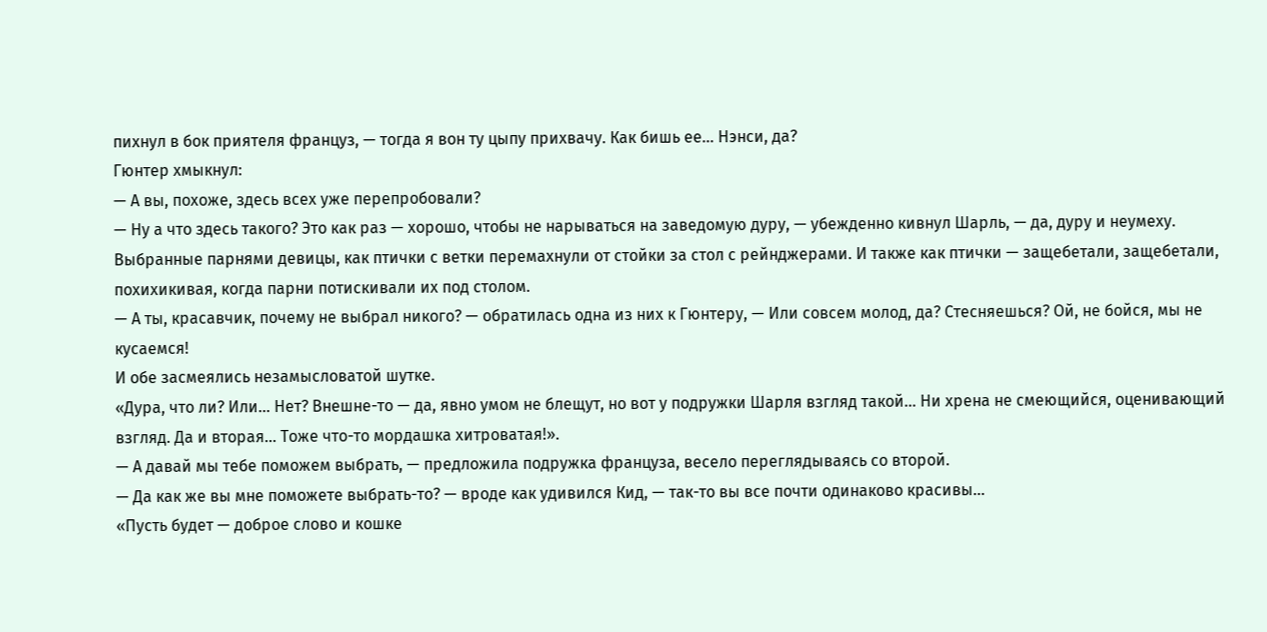пихнул в бок приятеля француз, — тогда я вон ту цыпу прихвачу. Как бишь ее… Нэнси, да?
Гюнтер хмыкнул:
— А вы, похоже, здесь всех уже перепробовали?
— Ну а что здесь такого? Это как раз — хорошо, чтобы не нарываться на заведомую дуру, — убежденно кивнул Шарль, — да, дуру и неумеху.
Выбранные парнями девицы, как птички с ветки перемахнули от стойки за стол с рейнджерами. И также как птички — защебетали, защебетали, похихикивая, когда парни потискивали их под столом.
— А ты, красавчик, почему не выбрал никого? — обратилась одна из них к Гюнтеру, — Или совсем молод, да? Стесняешься? Ой, не бойся, мы не кусаемся!
И обе засмеялись незамысловатой шутке.
«Дура, что ли? Или… Нет? Внешне-то — да, явно умом не блещут, но вот у подружки Шарля взгляд такой… Ни хрена не смеющийся, оценивающий взгляд. Да и вторая… Тоже что-то мордашка хитроватая!».
— А давай мы тебе поможем выбрать, — предложила подружка француза, весело переглядываясь со второй.
— Да как же вы мне поможете выбрать-то? — вроде как удивился Кид, — так-то вы все почти одинаково красивы…
«Пусть будет — доброе слово и кошке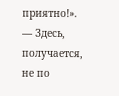приятно!».
— Здесь, получается, не по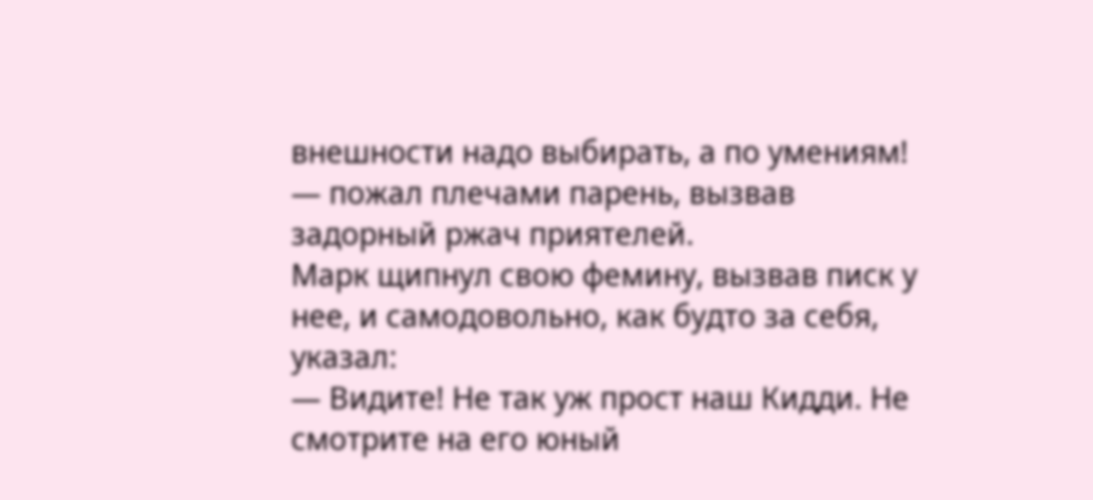внешности надо выбирать, а по умениям! — пожал плечами парень, вызвав задорный ржач приятелей.
Марк щипнул свою фемину, вызвав писк у нее, и самодовольно, как будто за себя, указал:
— Видите! Не так уж прост наш Кидди. Не смотрите на его юный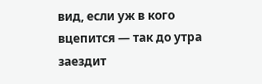вид, если уж в кого вцепится — так до утра заездит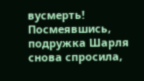вусмерть!
Посмеявшись, подружка Шарля снова спросила,